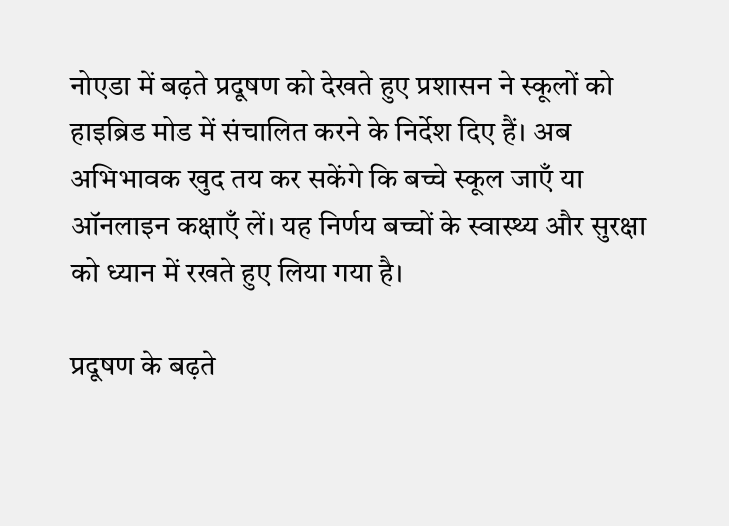नोएडा में बढ़ते प्रदूषण को देखते हुए प्रशासन ने स्कूलों को हाइब्रिड मोड में संचालित करने के निर्देश दिए हैं। अब अभिभावक खुद तय कर सकेंगे कि बच्चे स्कूल जाएँ या ऑनलाइन कक्षाएँ लें। यह निर्णय बच्चों के स्वास्थ्य और सुरक्षा को ध्यान में रखते हुए लिया गया है।

प्रदूषण के बढ़ते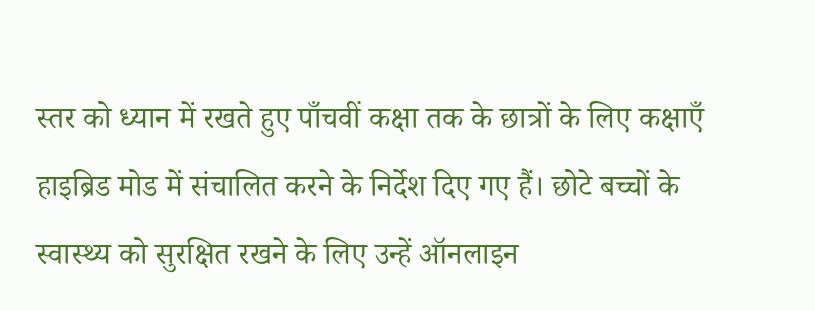स्तर को ध्यान में रखते हुए पाँचवीं कक्षा तक के छात्रों के लिए कक्षाएँ हाइब्रिड मोड में संचालित करने के निर्देश दिए गए हैं। छोटे बच्चों के स्वास्थ्य को सुरक्षित रखने के लिए उन्हें ऑनलाइन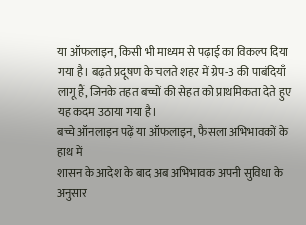या ऑफलाइन, किसी भी माध्यम से पढ़ाई का विकल्प दिया गया है। बढ़ते प्रदूषण के चलते शहर में ग्रेप-3 की पाबंदियाँ लागू हैं, जिनके तहत बच्चों की सेहत को प्राथमिकता देते हुए यह कदम उठाया गया है।
बच्चे ऑनलाइन पढ़ें या ऑफलाइन, फैसला अभिभावकों के हाथ में
शासन के आदेश के बाद अब अभिभावक अपनी सुविधा के अनुसार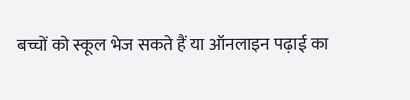बच्चों को स्कूल भेज सकते हैं या ऑनलाइन पढ़ाई का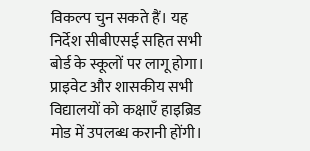विकल्प चुन सकते हैं। यह निर्देश सीबीएसई सहित सभी बोर्ड के स्कूलों पर लागू होगा। प्राइवेट और शासकीय सभी विद्यालयों को कक्षाएँ हाइब्रिड मोड में उपलब्ध करानी होंगी।